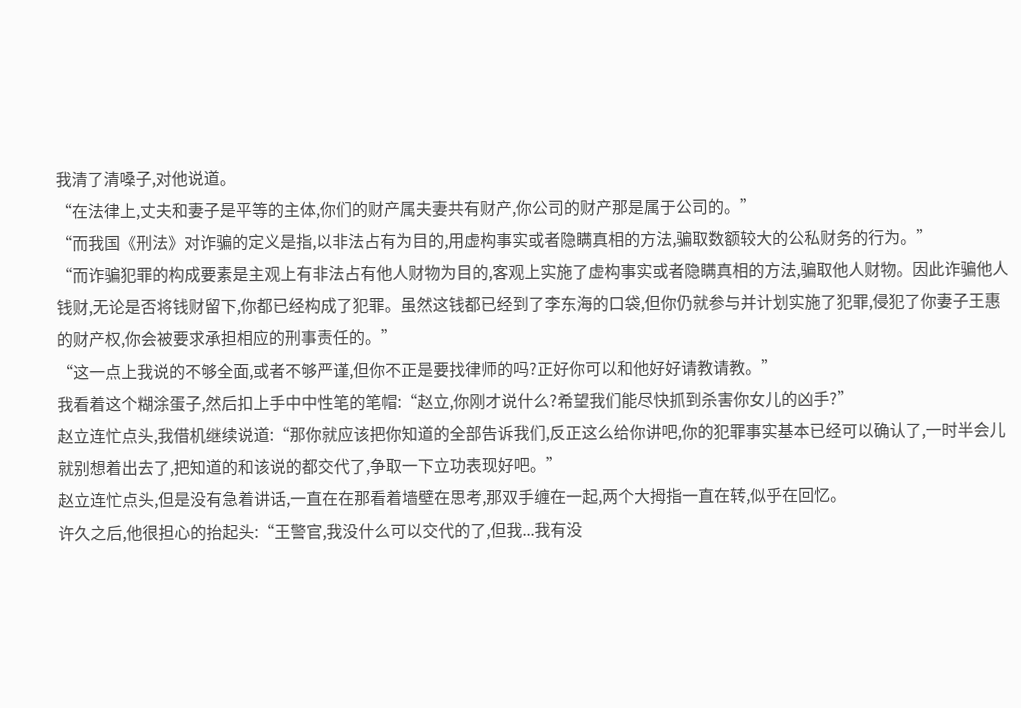我清了清嗓子,对他说道。
“在法律上,丈夫和妻子是平等的主体,你们的财产属夫妻共有财产,你公司的财产那是属于公司的。”
“而我国《刑法》对诈骗的定义是指,以非法占有为目的,用虚构事实或者隐瞒真相的方法,骗取数额较大的公私财务的行为。”
“而诈骗犯罪的构成要素是主观上有非法占有他人财物为目的,客观上实施了虚构事实或者隐瞒真相的方法,骗取他人财物。因此诈骗他人钱财,无论是否将钱财留下,你都已经构成了犯罪。虽然这钱都已经到了李东海的口袋,但你仍就参与并计划实施了犯罪,侵犯了你妻子王惠的财产权,你会被要求承担相应的刑事责任的。”
“这一点上我说的不够全面,或者不够严谨,但你不正是要找律师的吗?正好你可以和他好好请教请教。”
我看着这个糊涂蛋子,然后扣上手中中性笔的笔帽:“赵立,你刚才说什么?希望我们能尽快抓到杀害你女儿的凶手?”
赵立连忙点头,我借机继续说道:“那你就应该把你知道的全部告诉我们,反正这么给你讲吧,你的犯罪事实基本已经可以确认了,一时半会儿就别想着出去了,把知道的和该说的都交代了,争取一下立功表现好吧。”
赵立连忙点头,但是没有急着讲话,一直在在那看着墙壁在思考,那双手缠在一起,两个大拇指一直在转,似乎在回忆。
许久之后,他很担心的抬起头:“王警官,我没什么可以交代的了,但我...我有没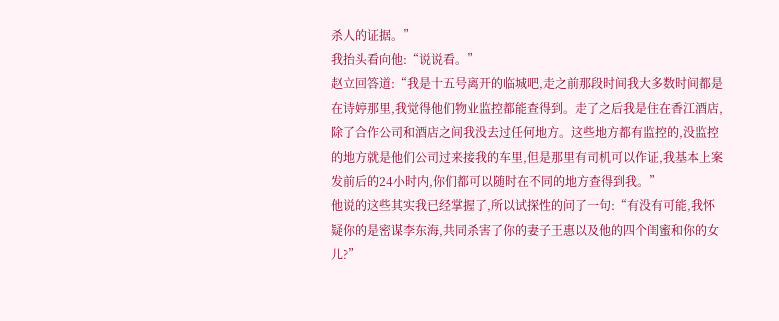杀人的证据。”
我抬头看向他:“说说看。”
赵立回答道:“我是十五号离开的临城吧,走之前那段时间我大多数时间都是在诗婷那里,我觉得他们物业监控都能查得到。走了之后我是住在香江酒店,除了合作公司和酒店之间我没去过任何地方。这些地方都有监控的,没监控的地方就是他们公司过来接我的车里,但是那里有司机可以作证,我基本上案发前后的24小时内,你们都可以随时在不同的地方查得到我。”
他说的这些其实我已经掌握了,所以试探性的问了一句:“有没有可能,我怀疑你的是密谋李东海,共同杀害了你的妻子王惠以及他的四个闺蜜和你的女儿?”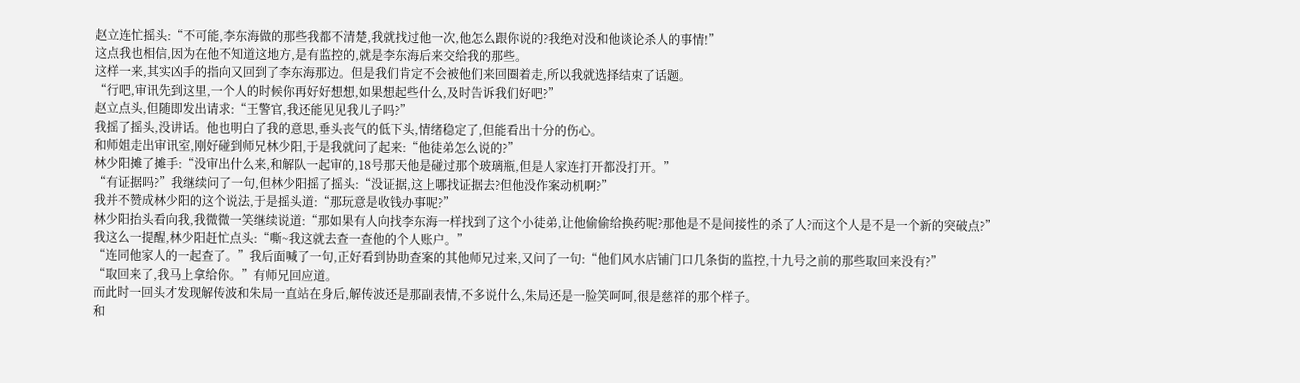赵立连忙摇头:“不可能,李东海做的那些我都不清楚,我就找过他一次,他怎么跟你说的?我绝对没和他谈论杀人的事情!”
这点我也相信,因为在他不知道这地方,是有监控的,就是李东海后来交给我的那些。
这样一来,其实凶手的指向又回到了李东海那边。但是我们肯定不会被他们来回圈着走,所以我就选择结束了话题。
“行吧,审讯先到这里,一个人的时候你再好好想想,如果想起些什么,及时告诉我们好吧?”
赵立点头,但随即发出请求:“王警官,我还能见见我儿子吗?”
我摇了摇头,没讲话。他也明白了我的意思,垂头丧气的低下头,情绪稳定了,但能看出十分的伤心。
和师姐走出审讯室,刚好碰到师兄林少阳,于是我就问了起来:“他徒弟怎么说的?”
林少阳摊了摊手:“没审出什么来,和解队一起审的,18号那天他是碰过那个玻璃瓶,但是人家连打开都没打开。”
“有证据吗?”我继续问了一句,但林少阳摇了摇头:“没证据,这上哪找证据去?但他没作案动机啊?”
我并不赞成林少阳的这个说法,于是摇头道:“那玩意是收钱办事呢?”
林少阳抬头看向我,我微微一笑继续说道:“那如果有人向找李东海一样找到了这个小徒弟,让他偷偷给换药呢?那他是不是间接性的杀了人?而这个人是不是一个新的突破点?”
我这么一提醒,林少阳赶忙点头:“嘶~我这就去查一查他的个人账户。”
“连同他家人的一起查了。”我后面喊了一句,正好看到协助查案的其他师兄过来,又问了一句:“他们风水店铺门口几条街的监控,十九号之前的那些取回来没有?”
“取回来了,我马上拿给你。”有师兄回应道。
而此时一回头才发现解传波和朱局一直站在身后,解传波还是那副表情,不多说什么,朱局还是一脸笑呵呵,很是慈祥的那个样子。
和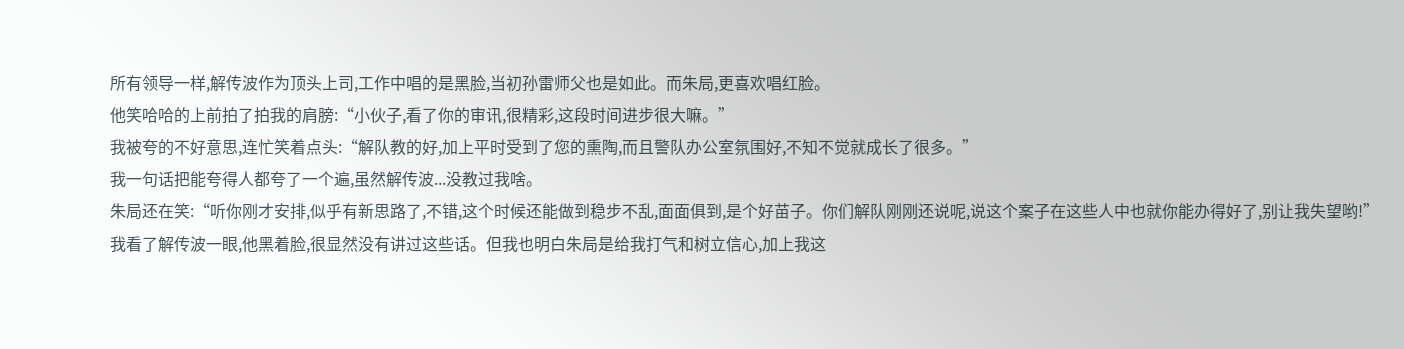所有领导一样,解传波作为顶头上司,工作中唱的是黑脸,当初孙雷师父也是如此。而朱局,更喜欢唱红脸。
他笑哈哈的上前拍了拍我的肩膀:“小伙子,看了你的审讯,很精彩,这段时间进步很大嘛。”
我被夸的不好意思,连忙笑着点头:“解队教的好,加上平时受到了您的熏陶,而且警队办公室氛围好,不知不觉就成长了很多。”
我一句话把能夸得人都夸了一个遍,虽然解传波...没教过我啥。
朱局还在笑:“听你刚才安排,似乎有新思路了,不错,这个时候还能做到稳步不乱,面面俱到,是个好苗子。你们解队刚刚还说呢,说这个案子在这些人中也就你能办得好了,别让我失望哟!”
我看了解传波一眼,他黑着脸,很显然没有讲过这些话。但我也明白朱局是给我打气和树立信心,加上我这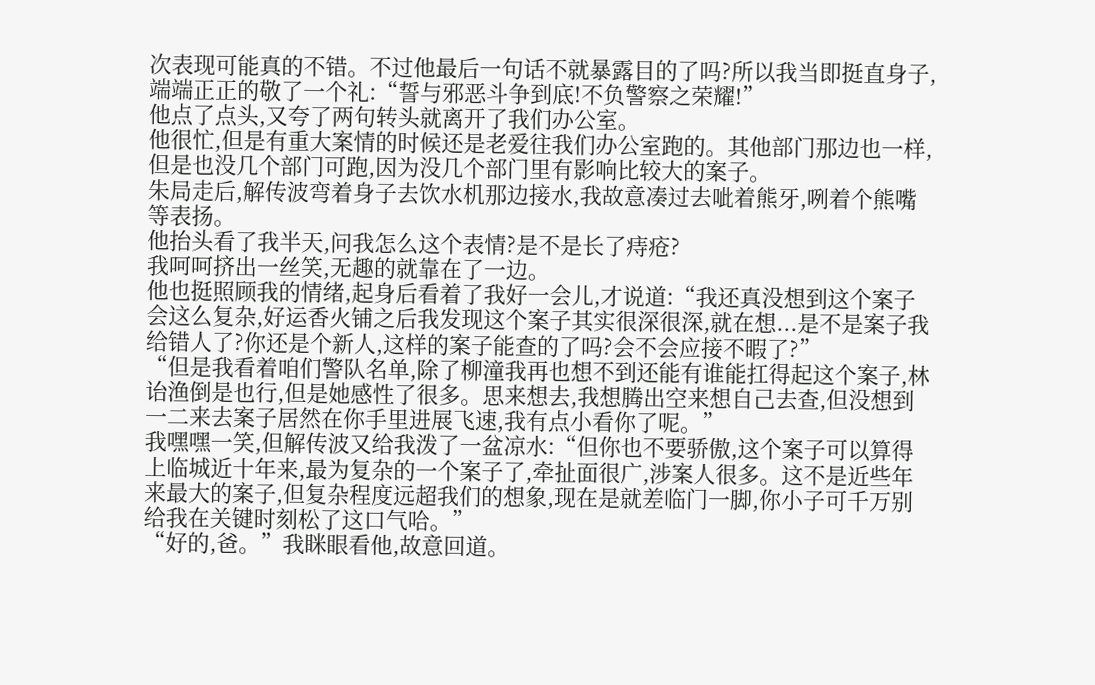次表现可能真的不错。不过他最后一句话不就暴露目的了吗?所以我当即挺直身子,端端正正的敬了一个礼:“誓与邪恶斗争到底!不负警察之荣耀!”
他点了点头,又夸了两句转头就离开了我们办公室。
他很忙,但是有重大案情的时候还是老爱往我们办公室跑的。其他部门那边也一样,但是也没几个部门可跑,因为没几个部门里有影响比较大的案子。
朱局走后,解传波弯着身子去饮水机那边接水,我故意凑过去呲着熊牙,咧着个熊嘴等表扬。
他抬头看了我半天,问我怎么这个表情?是不是长了痔疮?
我呵呵挤出一丝笑,无趣的就靠在了一边。
他也挺照顾我的情绪,起身后看着了我好一会儿,才说道:“我还真没想到这个案子会这么复杂,好运香火铺之后我发现这个案子其实很深很深,就在想...是不是案子我给错人了?你还是个新人,这样的案子能查的了吗?会不会应接不暇了?”
“但是我看着咱们警队名单,除了柳潼我再也想不到还能有谁能扛得起这个案子,林诒渔倒是也行,但是她感性了很多。思来想去,我想腾出空来想自己去查,但没想到一二来去案子居然在你手里进展飞速,我有点小看你了呢。”
我嘿嘿一笑,但解传波又给我泼了一盆凉水:“但你也不要骄傲,这个案子可以算得上临城近十年来,最为复杂的一个案子了,牵扯面很广,涉案人很多。这不是近些年来最大的案子,但复杂程度远超我们的想象,现在是就差临门一脚,你小子可千万别给我在关键时刻松了这口气哈。”
“好的,爸。”我眯眼看他,故意回道。